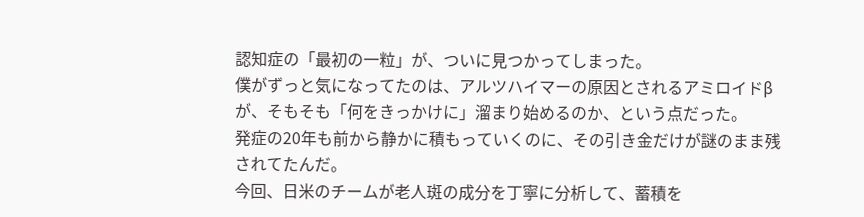認知症の「最初の一粒」が、ついに見つかってしまった。
僕がずっと気になってたのは、アルツハイマーの原因とされるアミロイドβが、そもそも「何をきっかけに」溜まり始めるのか、という点だった。
発症の20年も前から静かに積もっていくのに、その引き金だけが謎のまま残されてたんだ。
今回、日米のチームが老人斑の成分を丁寧に分析して、蓄積を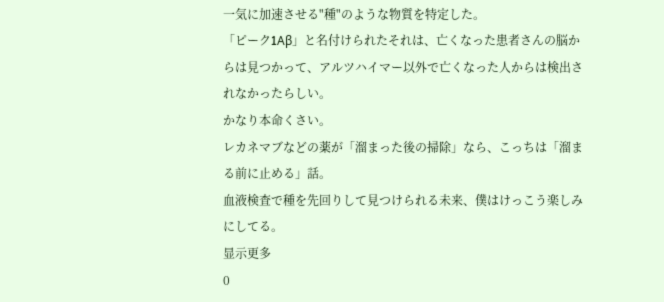一気に加速させる"種"のような物質を特定した。
「ピーク1Aβ」と名付けられたそれは、亡くなった患者さんの脳からは見つかって、アルツハイマー以外で亡くなった人からは検出されなかったらしい。
かなり本命くさい。
レカネマブなどの薬が「溜まった後の掃除」なら、こっちは「溜まる前に止める」話。
血液検査で種を先回りして見つけられる未来、僕はけっこう楽しみにしてる。
显示更多
0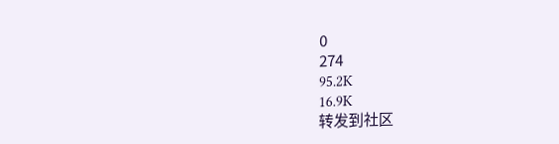0
274
95.2K
16.9K
转发到社区